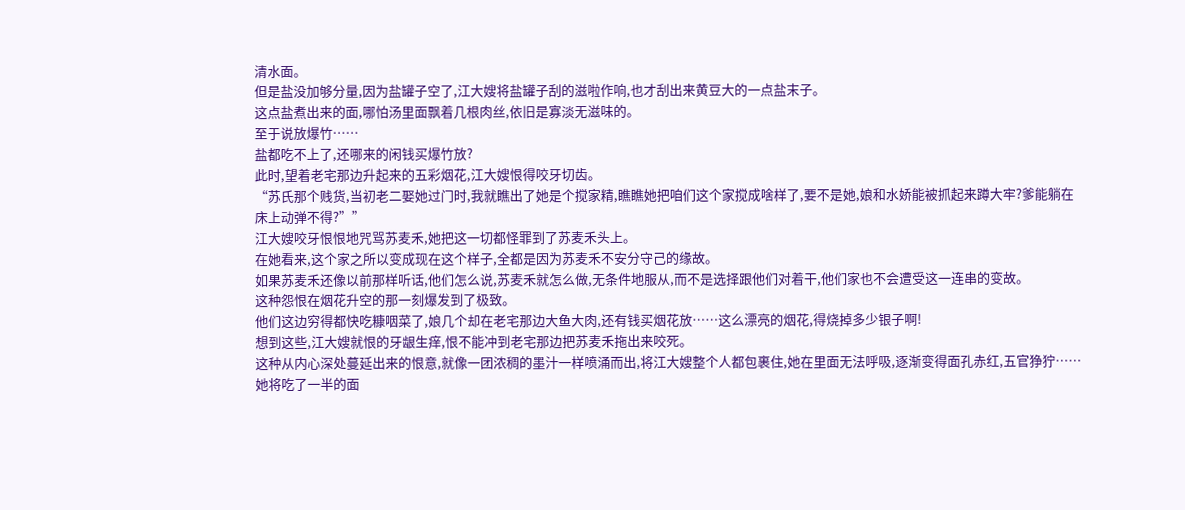清水面。
但是盐没加够分量,因为盐罐子空了,江大嫂将盐罐子刮的滋啦作响,也才刮出来黄豆大的一点盐末子。
这点盐煮出来的面,哪怕汤里面飘着几根肉丝,依旧是寡淡无滋味的。
至于说放爆竹……
盐都吃不上了,还哪来的闲钱买爆竹放?
此时,望着老宅那边升起来的五彩烟花,江大嫂恨得咬牙切齿。
“苏氏那个贱货,当初老二娶她过门时,我就瞧出了她是个搅家精,瞧瞧她把咱们这个家搅成啥样了,要不是她,娘和水娇能被抓起来蹲大牢?爹能躺在床上动弹不得?””
江大嫂咬牙恨恨地咒骂苏麦禾,她把这一切都怪罪到了苏麦禾头上。
在她看来,这个家之所以变成现在这个样子,全都是因为苏麦禾不安分守己的缘故。
如果苏麦禾还像以前那样听话,他们怎么说,苏麦禾就怎么做,无条件地服从,而不是选择跟他们对着干,他们家也不会遭受这一连串的变故。
这种怨恨在烟花升空的那一刻爆发到了极致。
他们这边穷得都快吃糠咽菜了,娘几个却在老宅那边大鱼大肉,还有钱买烟花放……这么漂亮的烟花,得烧掉多少银子啊!
想到这些,江大嫂就恨的牙龈生痒,恨不能冲到老宅那边把苏麦禾拖出来咬死。
这种从内心深处蔓延出来的恨意,就像一团浓稠的墨汁一样喷涌而出,将江大嫂整个人都包裹住,她在里面无法呼吸,逐渐变得面孔赤红,五官狰狞……
她将吃了一半的面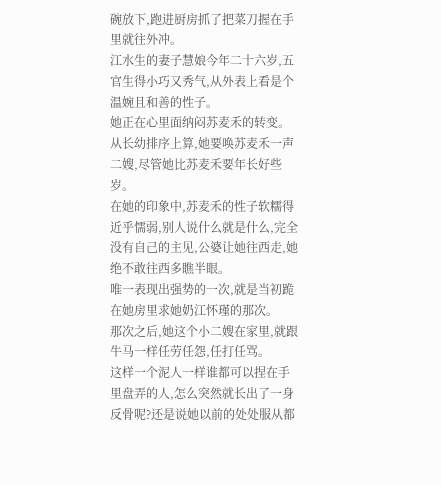碗放下,跑进厨房抓了把菜刀握在手里就往外冲。
江水生的妻子慧娘今年二十六岁,五官生得小巧又秀气,从外表上看是个温婉且和善的性子。
她正在心里面纳闷苏麦禾的转变。
从长幼排序上算,她要唤苏麦禾一声二嫂,尽管她比苏麦禾要年长好些岁。
在她的印象中,苏麦禾的性子软糯得近乎懦弱,别人说什么就是什么,完全没有自己的主见,公婆让她往西走,她绝不敢往西多瞧半眼。
唯一表现出强势的一次,就是当初跪在她房里求她奶江怀瑾的那次。
那次之后,她这个小二嫂在家里,就跟牛马一样任劳任怨,任打任骂。
这样一个泥人一样谁都可以捏在手里盘弄的人,怎么突然就长出了一身反骨呢?还是说她以前的处处服从都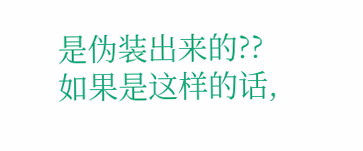是伪装出来的??
如果是这样的话,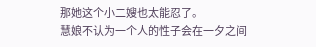那她这个小二嫂也太能忍了。
慧娘不认为一个人的性子会在一夕之间